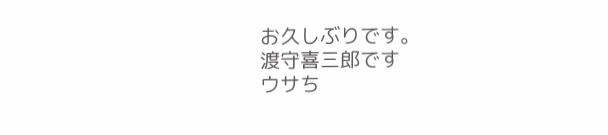お久しぶりです。
渡守喜三郎です
ウサち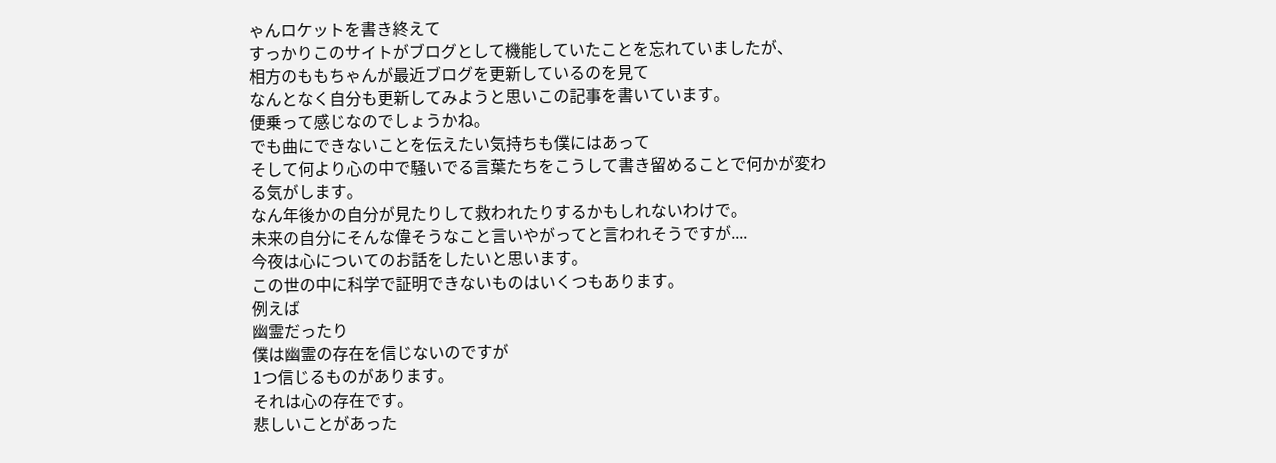ゃんロケットを書き終えて
すっかりこのサイトがブログとして機能していたことを忘れていましたが、
相方のももちゃんが最近ブログを更新しているのを見て
なんとなく自分も更新してみようと思いこの記事を書いています。
便乗って感じなのでしょうかね。
でも曲にできないことを伝えたい気持ちも僕にはあって
そして何より心の中で騒いでる言葉たちをこうして書き留めることで何かが変わる気がします。
なん年後かの自分が見たりして救われたりするかもしれないわけで。
未来の自分にそんな偉そうなこと言いやがってと言われそうですが....
今夜は心についてのお話をしたいと思います。
この世の中に科学で証明できないものはいくつもあります。
例えば
幽霊だったり
僕は幽霊の存在を信じないのですが
1つ信じるものがあります。
それは心の存在です。
悲しいことがあった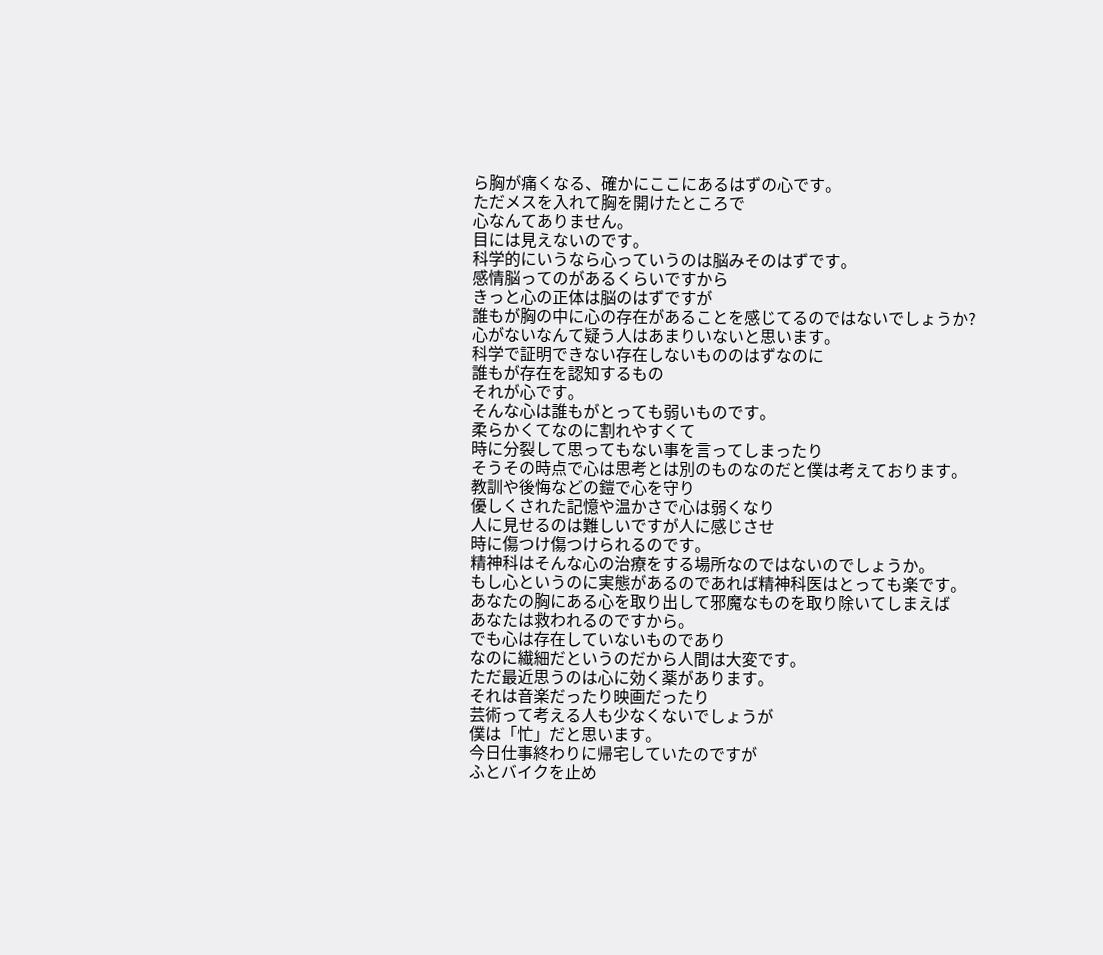ら胸が痛くなる、確かにここにあるはずの心です。
ただメスを入れて胸を開けたところで
心なんてありません。
目には見えないのです。
科学的にいうなら心っていうのは脳みそのはずです。
感情脳ってのがあるくらいですから
きっと心の正体は脳のはずですが
誰もが胸の中に心の存在があることを感じてるのではないでしょうか?
心がないなんて疑う人はあまりいないと思います。
科学で証明できない存在しないもののはずなのに
誰もが存在を認知するもの
それが心です。
そんな心は誰もがとっても弱いものです。
柔らかくてなのに割れやすくて
時に分裂して思ってもない事を言ってしまったり
そうその時点で心は思考とは別のものなのだと僕は考えております。
教訓や後悔などの鎧で心を守り
優しくされた記憶や温かさで心は弱くなり
人に見せるのは難しいですが人に感じさせ
時に傷つけ傷つけられるのです。
精神科はそんな心の治療をする場所なのではないのでしょうか。
もし心というのに実態があるのであれば精神科医はとっても楽です。
あなたの胸にある心を取り出して邪魔なものを取り除いてしまえば
あなたは救われるのですから。
でも心は存在していないものであり
なのに繊細だというのだから人間は大変です。
ただ最近思うのは心に効く薬があります。
それは音楽だったり映画だったり
芸術って考える人も少なくないでしょうが
僕は「忙」だと思います。
今日仕事終わりに帰宅していたのですが
ふとバイクを止め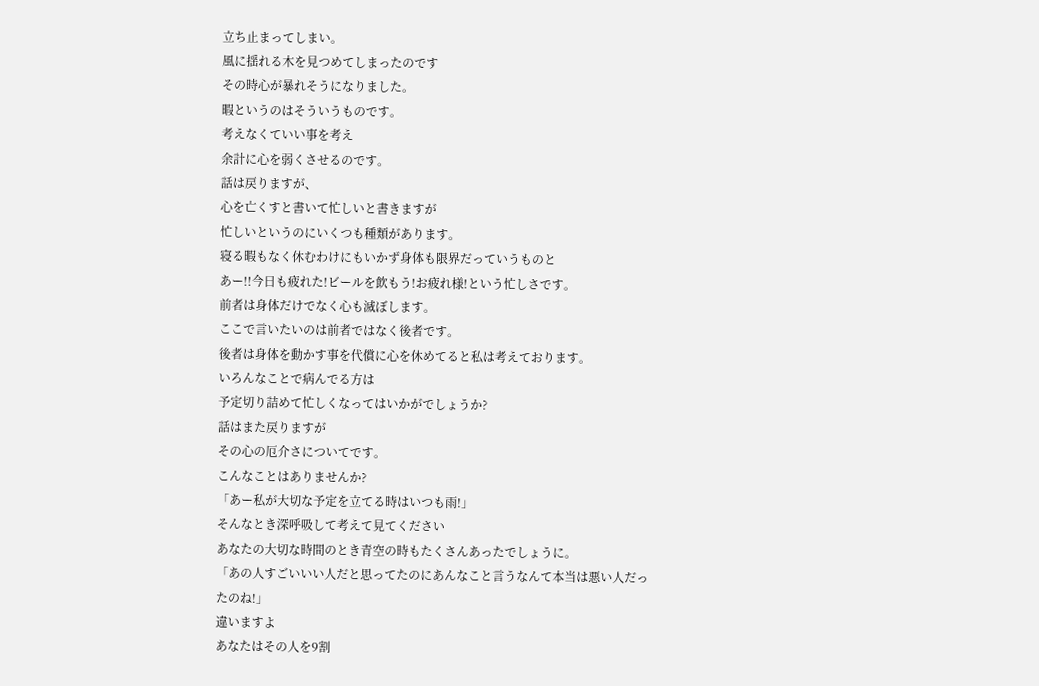立ち止まってしまい。
風に揺れる木を見つめてしまったのです
その時心が暴れそうになりました。
暇というのはそういうものです。
考えなくていい事を考え
余計に心を弱くさせるのです。
話は戻りますが、
心を亡くすと書いて忙しいと書きますが
忙しいというのにいくつも種類があります。
寝る暇もなく休むわけにもいかず身体も限界だっていうものと
あー!!今日も疲れた!ビールを飲もう!お疲れ様!という忙しさです。
前者は身体だけでなく心も滅ぼします。
ここで言いたいのは前者ではなく後者です。
後者は身体を動かす事を代償に心を休めてると私は考えております。
いろんなことで病んでる方は
予定切り詰めて忙しくなってはいかがでしょうか?
話はまた戻りますが
その心の厄介さについてです。
こんなことはありませんか?
「あー私が大切な予定を立てる時はいつも雨!」
そんなとき深呼吸して考えて見てください
あなたの大切な時間のとき青空の時もたくさんあったでしょうに。
「あの人すごいいい人だと思ってたのにあんなこと言うなんて本当は悪い人だったのね!」
違いますよ
あなたはその人を9割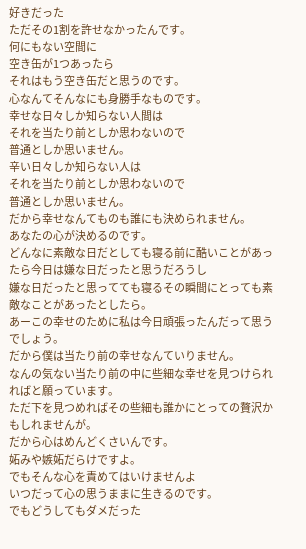好きだった
ただその1割を許せなかったんです。
何にもない空間に
空き缶が1つあったら
それはもう空き缶だと思うのです。
心なんてそんなにも身勝手なものです。
幸せな日々しか知らない人間は
それを当たり前としか思わないので
普通としか思いません。
辛い日々しか知らない人は
それを当たり前としか思わないので
普通としか思いません。
だから幸せなんてものも誰にも決められません。
あなたの心が決めるのです。
どんなに素敵な日だとしても寝る前に酷いことがあったら今日は嫌な日だったと思うだろうし
嫌な日だったと思ってても寝るその瞬間にとっても素敵なことがあったとしたら。
あーこの幸せのために私は今日頑張ったんだって思うでしょう。
だから僕は当たり前の幸せなんていりません。
なんの気ない当たり前の中に些細な幸せを見つけられればと願っています。
ただ下を見つめればその些細も誰かにとっての贅沢かもしれませんが。
だから心はめんどくさいんです。
妬みや嫉妬だらけですよ。
でもそんな心を責めてはいけませんよ
いつだって心の思うままに生きるのです。
でもどうしてもダメだった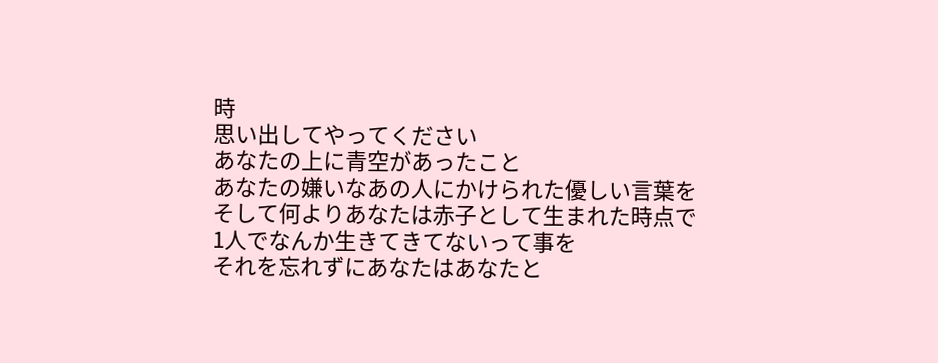時
思い出してやってください
あなたの上に青空があったこと
あなたの嫌いなあの人にかけられた優しい言葉を
そして何よりあなたは赤子として生まれた時点で
1人でなんか生きてきてないって事を
それを忘れずにあなたはあなたと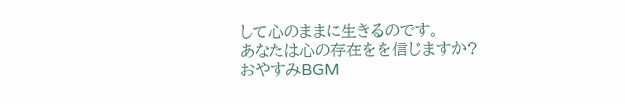して心のままに生きるのです。
あなたは心の存在をを信じますか?
おやすみBGM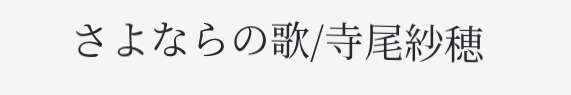さよならの歌/寺尾紗穂